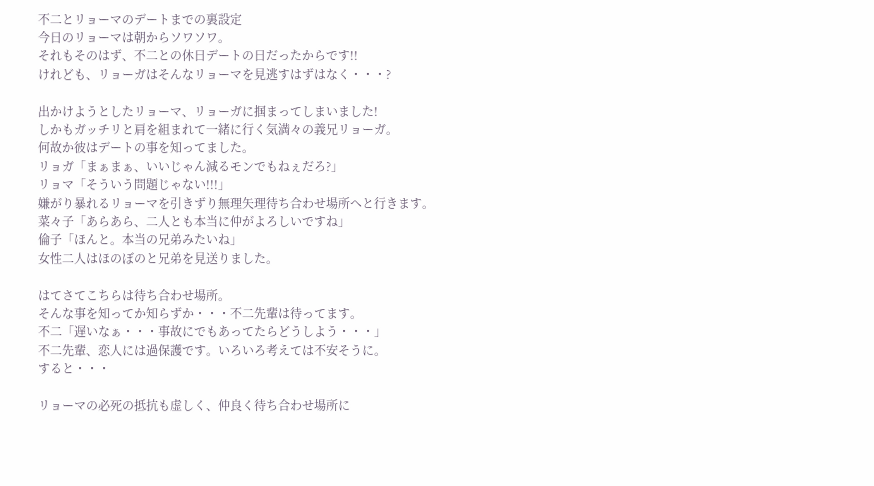不二とリョーマのデートまでの裏設定
今日のリョーマは朝からソワソワ。
それもそのはず、不二との休日デートの日だったからです!!
けれども、リョーガはそんなリョーマを見逃すはずはなく・・・?

出かけようとしたリョーマ、リョーガに掴まってしまいました!
しかもガッチリと肩を組まれて一緒に行く気満々の義兄リョーガ。
何故か彼はデートの事を知ってました。
リョガ「まぁまぁ、いいじゃん減るモンでもねぇだろ?」
リョマ「そういう問題じゃない!!!」
嫌がり暴れるリョーマを引きずり無理矢理待ち合わせ場所へと行きます。
菜々子「あらあら、二人とも本当に仲がよろしいですね」
倫子「ほんと。本当の兄弟みたいね」
女性二人はほのぼのと兄弟を見送りました。

はてさてこちらは待ち合わせ場所。
そんな事を知ってか知らずか・・・不二先輩は待ってます。
不二「遅いなぁ・・・事故にでもあってたらどうしよう・・・」
不二先輩、恋人には過保護です。いろいろ考えては不安そうに。
すると・・・

リョーマの必死の抵抗も虚しく、仲良く待ち合わせ場所に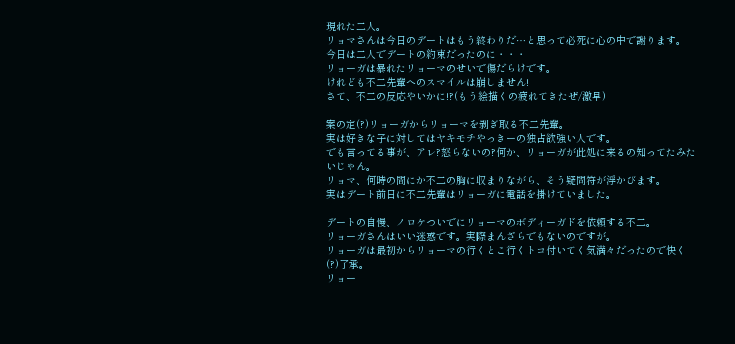現れた二人。
リョマさんは今日のデートはもう終わりだ…と思って必死に心の中で謝ります。
今日は二人でデートの約束だったのに・・・
リョーガは暴れたリョーマのせいで傷だらけです。
けれども不二先輩へのスマイルは崩しません!
さて、不二の反応やいかに!?(もう絵描くの疲れてきたぜ/激早)

案の定(?)リョーガからリョーマを剥ぎ取る不二先輩。
実は好きな子に対してはヤキモチやっきーの独占欲強い人です。
でも言ってる事が、アレ?怒らないの?何か、リョーガが此処に来るの知ってたみたいじゃん。
リョマ、何時の間にか不二の胸に収まりながら、そう疑問符が浮かびます。
実はデート前日に不二先輩はリョーガに電話を掛けていました。

デートの自慢、ノロケついでにリョーマのボディーガドを依頼する不二。
リョーガさんはいい迷惑です。実際まんざらでもないのですが。
リョーガは最初からリョーマの行くとこ行くトコ付いてく気満々だったので快く(?)了承。
リョー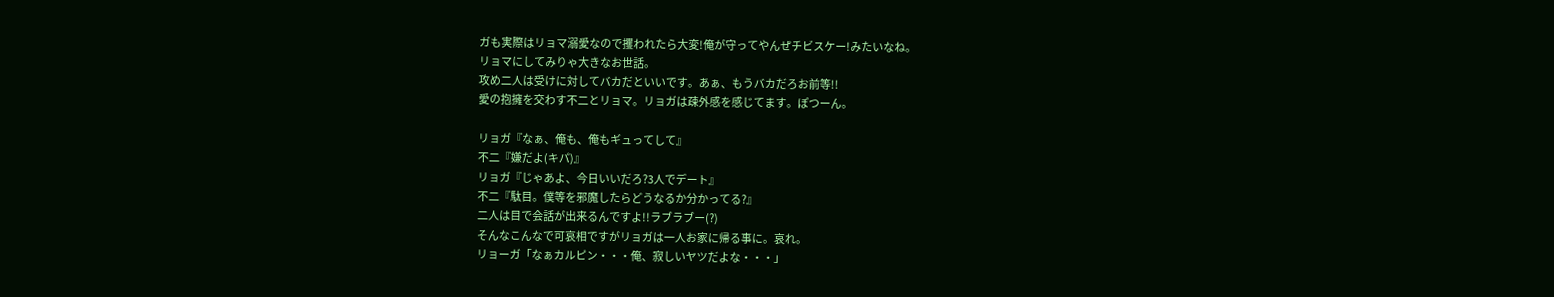ガも実際はリョマ溺愛なので攫われたら大変!俺が守ってやんぜチビスケー!みたいなね。
リョマにしてみりゃ大きなお世話。
攻め二人は受けに対してバカだといいです。あぁ、もうバカだろお前等!!
愛の抱擁を交わす不二とリョマ。リョガは疎外感を感じてます。ぽつーん。

リョガ『なぁ、俺も、俺もギュってして』
不二『嫌だよ(キパ)』
リョガ『じゃあよ、今日いいだろ?3人でデート』
不二『駄目。僕等を邪魔したらどうなるか分かってる?』
二人は目で会話が出来るんですよ!!ラブラブー(?)
そんなこんなで可哀相ですがリョガは一人お家に帰る事に。哀れ。
リョーガ「なぁカルピン・・・俺、寂しいヤツだよな・・・」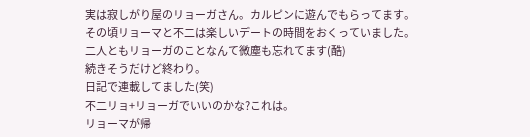実は寂しがり屋のリョーガさん。カルピンに遊んでもらってます。
その頃リョーマと不二は楽しいデートの時間をおくっていました。
二人ともリョーガのことなんて微塵も忘れてます(酷)
続きそうだけど終わり。
日記で連載してました(笑)
不二リョ+リョーガでいいのかな?これは。
リョーマが帰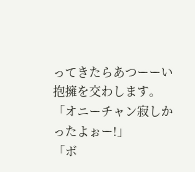ってきたらあつーーい抱擁を交わします。
「オニーチャン寂しかったよぉー!」
「ボ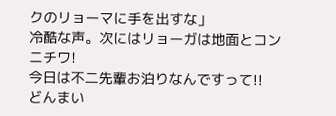クのリョーマに手を出すな」
冷酷な声。次にはリョーガは地面とコンニチワ!
今日は不二先輩お泊りなんですって!!
どんまい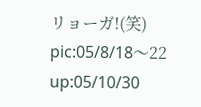リョーガ!(笑)
pic:05/8/18〜22
up:05/10/30